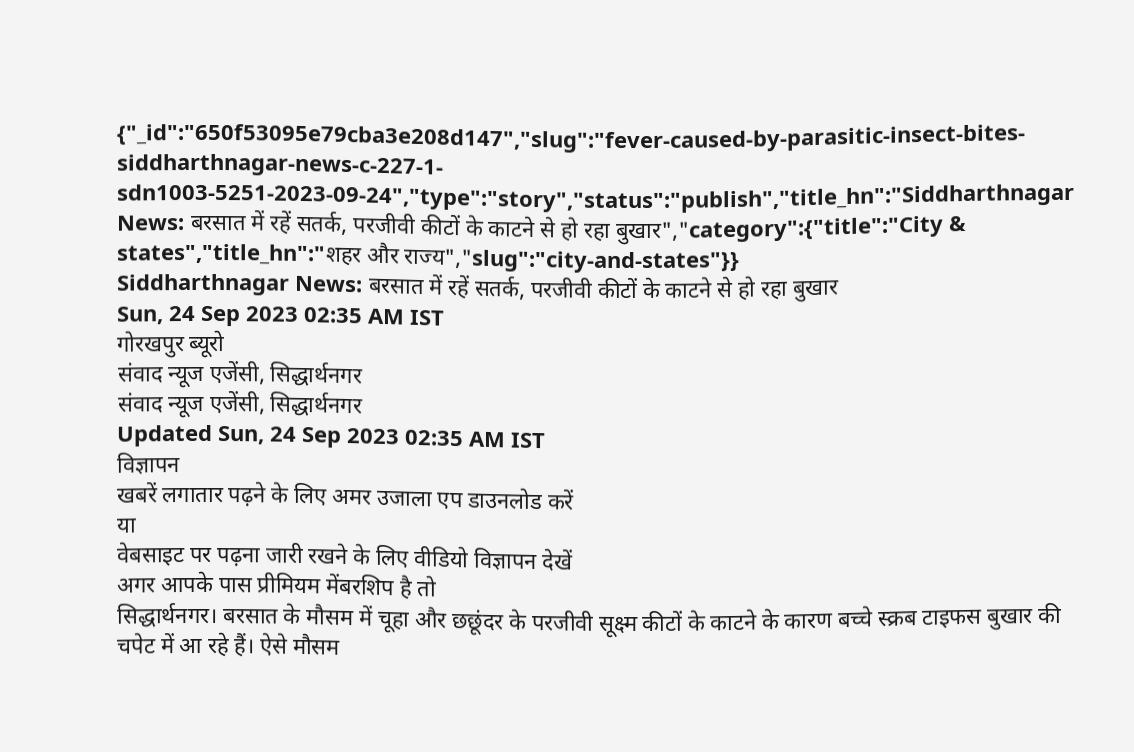{"_id":"650f53095e79cba3e208d147","slug":"fever-caused-by-parasitic-insect-bites-siddharthnagar-news-c-227-1-sdn1003-5251-2023-09-24","type":"story","status":"publish","title_hn":"Siddharthnagar News: बरसात में रहें सतर्क, परजीवी कीटों के काटने से हो रहा बुखार","category":{"title":"City & states","title_hn":"शहर और राज्य","slug":"city-and-states"}}
Siddharthnagar News: बरसात में रहें सतर्क, परजीवी कीटों के काटने से हो रहा बुखार
Sun, 24 Sep 2023 02:35 AM IST
गोरखपुर ब्यूरो
संवाद न्यूज एजेंसी, सिद्धार्थनगर
संवाद न्यूज एजेंसी, सिद्धार्थनगर
Updated Sun, 24 Sep 2023 02:35 AM IST
विज्ञापन
खबरें लगातार पढ़ने के लिए अमर उजाला एप डाउनलोड करें
या
वेबसाइट पर पढ़ना जारी रखने के लिए वीडियो विज्ञापन देखें
अगर आपके पास प्रीमियम मेंबरशिप है तो
सिद्धार्थनगर। बरसात के मौसम में चूहा और छछूंदर के परजीवी सूक्ष्म कीटों के काटने के कारण बच्चे स्क्रब टाइफस बुखार की चपेट में आ रहे हैं। ऐसे मौसम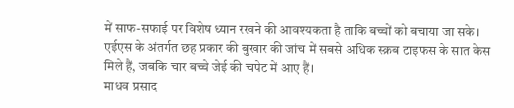में साफ-सफाई पर विशेष ध्यान रखने की आवश्यकता है ताकि बच्चों को बचाया जा सके। एईएस के अंतर्गत छह प्रकार की बुखार की जांच में सबसे अधिक स्क्रब टाइफस के सात केस मिले हैं, जबकि चार बच्चे जेई की चपेट में आए हैं।
माधव प्रसाद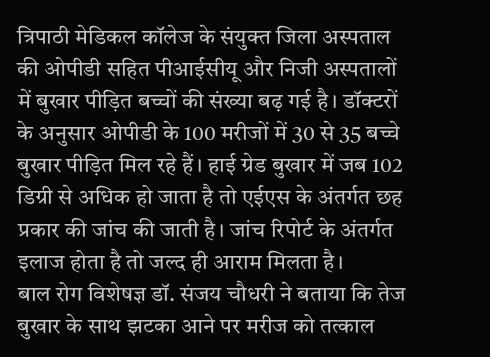त्रिपाठी मेडिकल कॉलेज के संयुक्त जिला अस्पताल की ओपीडी सहित पीआईसीयू और निजी अस्पतालों में बुखार पीड़ित बच्चों की संख्या बढ़ गई है। डॉक्टरों के अनुसार ओपीडी के 100 मरीजों में 30 से 35 बच्चे बुखार पीड़ित मिल रहे हैं। हाई ग्रेड बुखार में जब 102 डिग्री से अधिक हो जाता है तो एईएस के अंतर्गत छह प्रकार की जांच की जाती है। जांच रिपोर्ट के अंतर्गत इलाज होता है तो जल्द ही आराम मिलता है।
बाल रोग विशेषज्ञ डॉ. संजय चौधरी ने बताया कि तेज बुखार के साथ झटका आने पर मरीज को तत्काल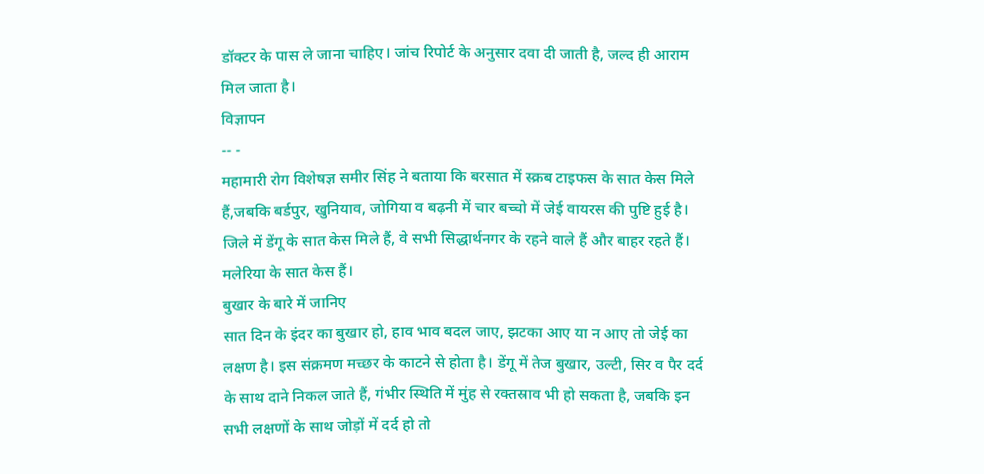डॉक्टर के पास ले जाना चाहिए। जांच रिपोर्ट के अनुसार दवा दी जाती है, जल्द ही आराम मिल जाता है।
विज्ञापन
-- -
महामारी रोग विशेषज्ञ समीर सिंह ने बताया कि बरसात में स्क्रब टाइफस के सात केस मिले हैं,जबकि बर्डपुर, खुनियाव, जोगिया व बढ़नी में चार बच्चो में जेई वायरस की पुष्टि हुई है। जिले में डेंगू के सात केस मिले हैं, वे सभी सिद्धार्थनगर के रहने वाले हैं और बाहर रहते हैं। मलेरिया के सात केस हैं।
बुखार के बारे में जानिए
सात दिन के इंदर का बुखार हो, हाव भाव बदल जाए, झटका आए या न आए तो जेई का लक्षण है। इस संक्रमण मच्छर के काटने से होता है। डेंगू में तेज बुखार, उल्टी, सिर व पैर दर्द के साथ दाने निकल जाते हैं, गंभीर स्थिति में मुंह से रक्तस्राव भी हो सकता है, जबकि इन सभी लक्षणों के साथ जोड़ों में दर्द हो तो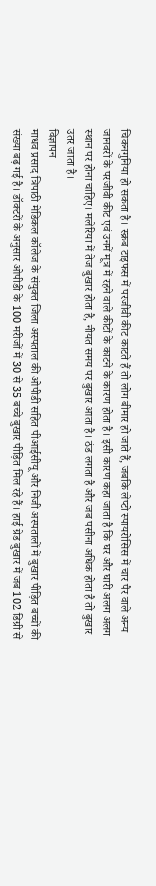चिकनगुनिया हो सकता है। स्क्रब टाइफस में परजीवी कीट काटते हैं तो लोग बीमार हो जाते हैं, जबकि लेप्टो स्पायरोसिस में चार पैर वाले अन्य जानवरों के परजीवी कीट एवं उनमें मूत्र में रहने वाले कीटों के काटने के कारण होता है। इसी कारण कहा जाता है कि घर और घारी अलग अलग स्थान पर होना चाहिए। मलेरिया में तेज बुखार होता है, नीयत समय पर बुखार आता है। ठंड लगता है और जब पसीना अधिक होता है तो बुखार उतर जाता है।
विज्ञापन
माधव प्रसाद त्रिपाठी मेडिकल कॉलेज के संयुक्त जिला अस्पताल की ओपीडी सहित पीआईसीयू और निजी अस्पतालों में बुखार पीड़ित बच्चों की संख्या बढ़ गई है। डॉक्टरों के अनुसार ओपीडी के 100 मरीजों में 30 से 35 बच्चे बुखार पीड़ित मिल रहे हैं। हाई ग्रेड बुखार में जब 102 डिग्री से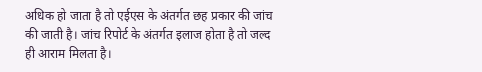अधिक हो जाता है तो एईएस के अंतर्गत छह प्रकार की जांच की जाती है। जांच रिपोर्ट के अंतर्गत इलाज होता है तो जल्द ही आराम मिलता है।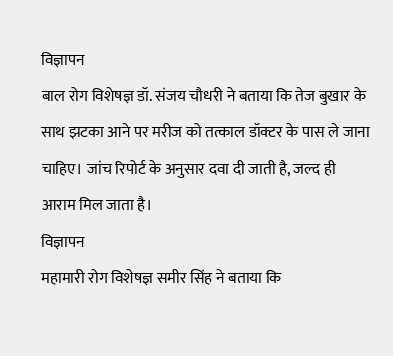विज्ञापन
बाल रोग विशेषज्ञ डॉ. संजय चौधरी ने बताया कि तेज बुखार के साथ झटका आने पर मरीज को तत्काल डॉक्टर के पास ले जाना चाहिए। जांच रिपोर्ट के अनुसार दवा दी जाती है, जल्द ही आराम मिल जाता है।
विज्ञापन
महामारी रोग विशेषज्ञ समीर सिंह ने बताया कि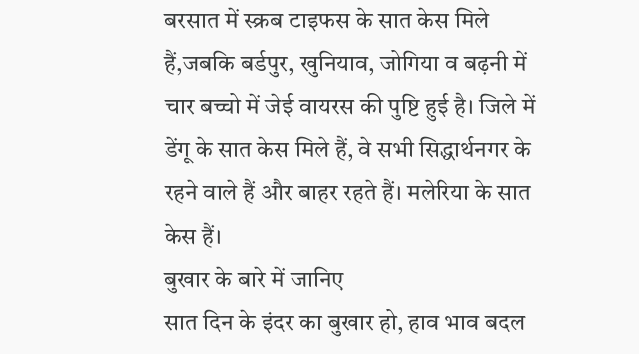बरसात में स्क्रब टाइफस के सात केस मिले हैं,जबकि बर्डपुर, खुनियाव, जोगिया व बढ़नी में चार बच्चो में जेई वायरस की पुष्टि हुई है। जिले में डेंगू के सात केस मिले हैं, वे सभी सिद्धार्थनगर के रहने वाले हैं और बाहर रहते हैं। मलेरिया के सात केस हैं।
बुखार के बारे में जानिए
सात दिन के इंदर का बुखार हो, हाव भाव बदल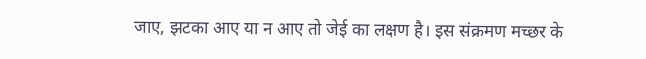जाए, झटका आए या न आए तो जेई का लक्षण है। इस संक्रमण मच्छर के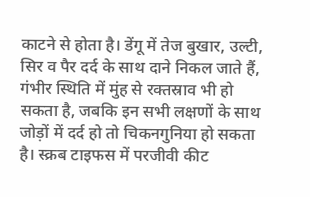काटने से होता है। डेंगू में तेज बुखार, उल्टी, सिर व पैर दर्द के साथ दाने निकल जाते हैं, गंभीर स्थिति में मुंह से रक्तस्राव भी हो सकता है, जबकि इन सभी लक्षणों के साथ जोड़ों में दर्द हो तो चिकनगुनिया हो सकता है। स्क्रब टाइफस में परजीवी कीट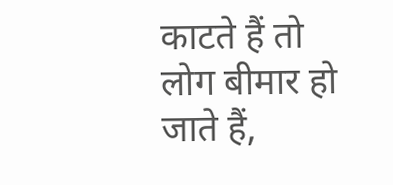काटते हैं तो लोग बीमार हो जाते हैं,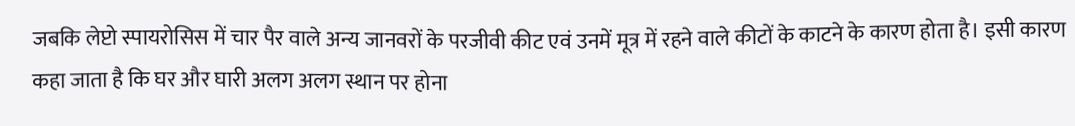जबकि लेप्टो स्पायरोसिस में चार पैर वाले अन्य जानवरों के परजीवी कीट एवं उनमें मूत्र में रहने वाले कीटों के काटने के कारण होता है। इसी कारण कहा जाता है कि घर और घारी अलग अलग स्थान पर होना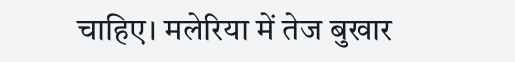चाहिए। मलेरिया में तेज बुखार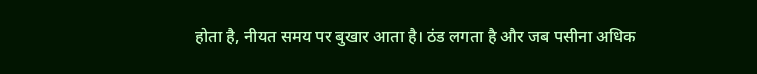होता है, नीयत समय पर बुखार आता है। ठंड लगता है और जब पसीना अधिक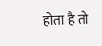होता है तो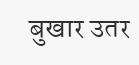बुखार उतर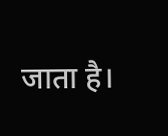जाता है।